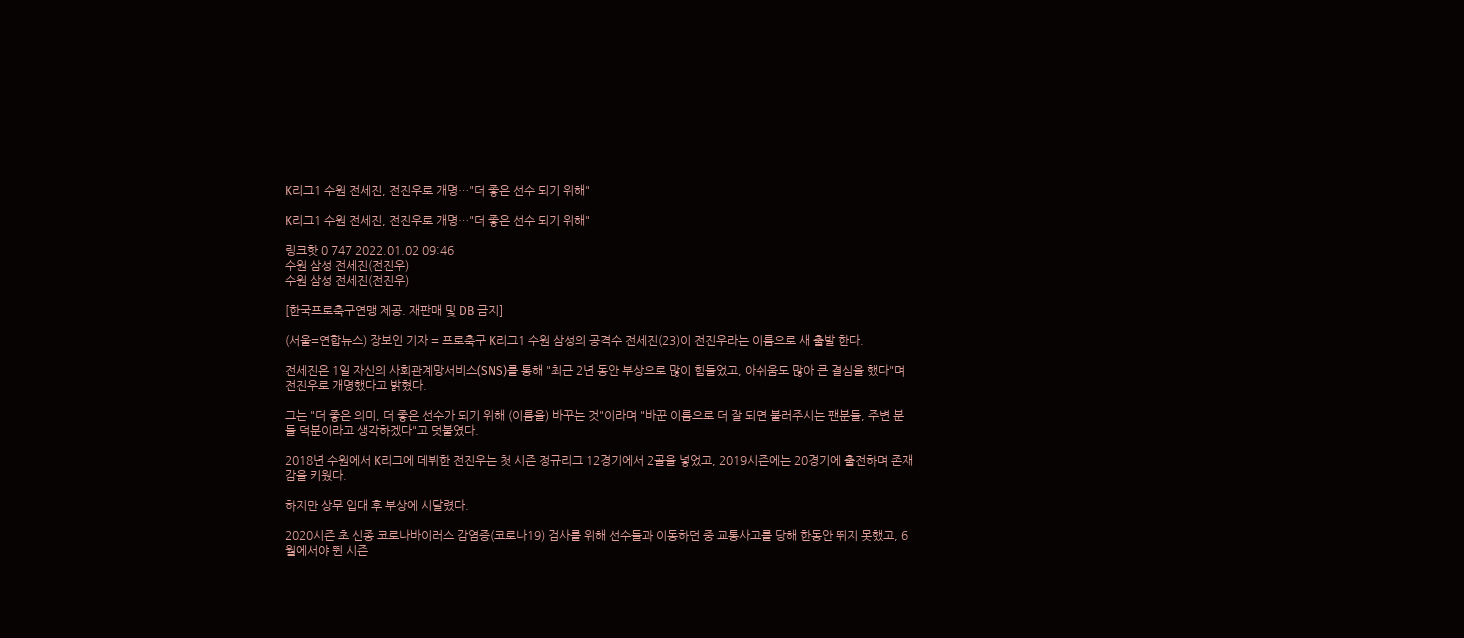K리그1 수원 전세진, 전진우로 개명…"더 좋은 선수 되기 위해"

K리그1 수원 전세진, 전진우로 개명…"더 좋은 선수 되기 위해"

링크핫 0 747 2022.01.02 09:46
수원 삼성 전세진(전진우)
수원 삼성 전세진(전진우)

[한국프로축구연맹 제공. 재판매 및 DB 금지]

(서울=연합뉴스) 장보인 기자 = 프로축구 K리그1 수원 삼성의 공격수 전세진(23)이 전진우라는 이름으로 새 출발 한다.

전세진은 1일 자신의 사회관계망서비스(SNS)를 통해 "최근 2년 동안 부상으로 많이 힘들었고, 아쉬움도 많아 큰 결심을 했다"며 전진우로 개명했다고 밝혔다.

그는 "더 좋은 의미, 더 좋은 선수가 되기 위해 (이름을) 바꾸는 것"이라며 "바꾼 이름으로 더 잘 되면 불러주시는 팬분들, 주변 분들 덕분이라고 생각하겠다"고 덧붙였다.

2018년 수원에서 K리그에 데뷔한 전진우는 첫 시즌 정규리그 12경기에서 2골을 넣었고, 2019시즌에는 20경기에 출전하며 존재감을 키웠다.

하지만 상무 입대 후 부상에 시달렸다.

2020시즌 초 신종 코로나바이러스 감염증(코로나19) 검사를 위해 선수들과 이동하던 중 교통사고를 당해 한동안 뛰지 못했고, 6월에서야 뛴 시즌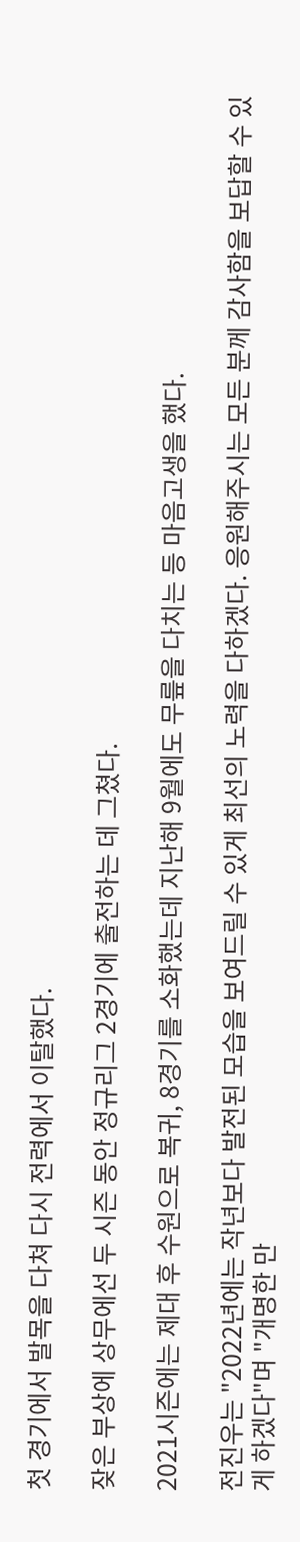첫 경기에서 발목을 다쳐 다시 전력에서 이탈했다.

잦은 부상에 상무에선 두 시즌 동안 정규리그 2경기에 출전하는 데 그쳤다.

2021시즌에는 제대 후 수원으로 복귀, 8경기를 소화했는데 지난해 9월에도 무릎을 다치는 등 마음고생을 했다.

전진우는 "2022년에는 작년보다 발전된 모습을 보여드릴 수 있게 최선의 노력을 다하겠다. 응원해주시는 모든 분께 감사함을 보답할 수 있게 하겠다"며 "개명한 만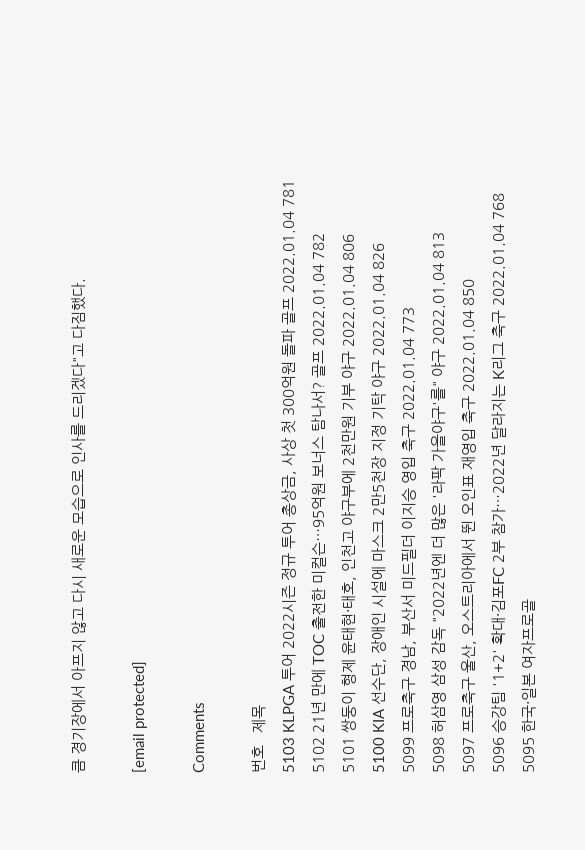큼 경기장에서 아프지 않고 다시 새로운 모습으로 인사를 드리겠다"고 다짐했다.

[email protected]

Comments

번호   제목
5103 KLPGA 투어 2022시즌 정규 투어 총상금, 사상 첫 300억원 돌파 골프 2022.01.04 781
5102 21년 만에 TOC 출전한 미컬슨…95억원 보너스 탐나서? 골프 2022.01.04 782
5101 쌍둥이 형제 윤태현·태호, 인천고 야구부에 2천만원 기부 야구 2022.01.04 806
5100 KIA 선수단, 장애인 시설에 마스크 2만5천장 지정 기탁 야구 2022.01.04 826
5099 프로축구 경남, 부산서 미드필더 이지승 영입 축구 2022.01.04 773
5098 허삼영 삼성 감독 "2022년엔 더 많은 '라팍 가을야구'를" 야구 2022.01.04 813
5097 프로축구 울산, 오스트리아에서 뛴 오인표 재영입 축구 2022.01.04 850
5096 승강팀 '1+2' 확대·김포FC 2부 참가…2022년 달라지는 K리그 축구 2022.01.04 768
5095 한국·일본 여자프로골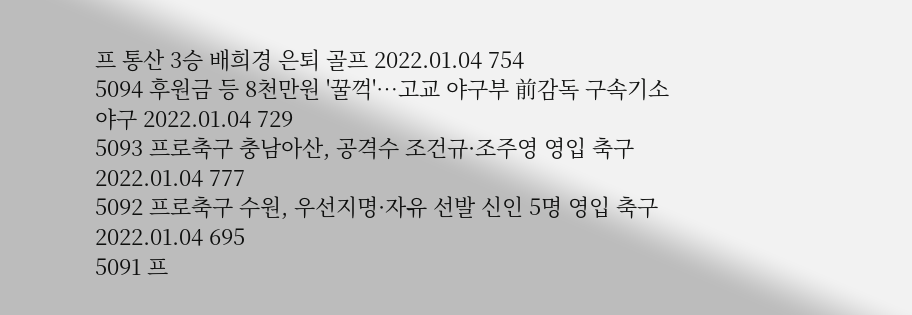프 통산 3승 배희경 은퇴 골프 2022.01.04 754
5094 후원금 등 8천만원 '꿀꺽'…고교 야구부 前감독 구속기소 야구 2022.01.04 729
5093 프로축구 충남아산, 공격수 조건규·조주영 영입 축구 2022.01.04 777
5092 프로축구 수원, 우선지명·자유 선발 신인 5명 영입 축구 2022.01.04 695
5091 프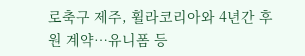로축구 제주, 휠라코리아와 4년간 후원 계약…유니폼 등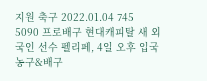지원 축구 2022.01.04 745
5090 프로배구 현대캐피탈 새 외국인 선수 펠리페, 4일 오후 입국 농구&배구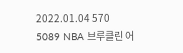2022.01.04 570
5089 NBA 브루클린 어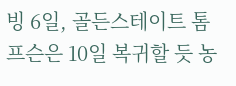빙 6일, 골든스테이트 톰프슨은 10일 복귀할 듯 농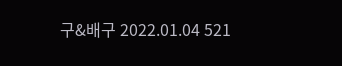구&배구 2022.01.04 521